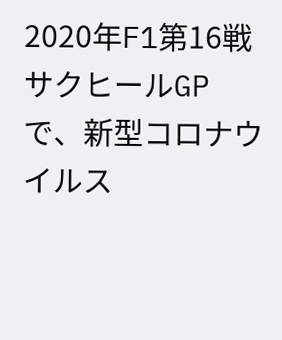2020年F1第16戦サクヒールGPで、新型コロナウイルス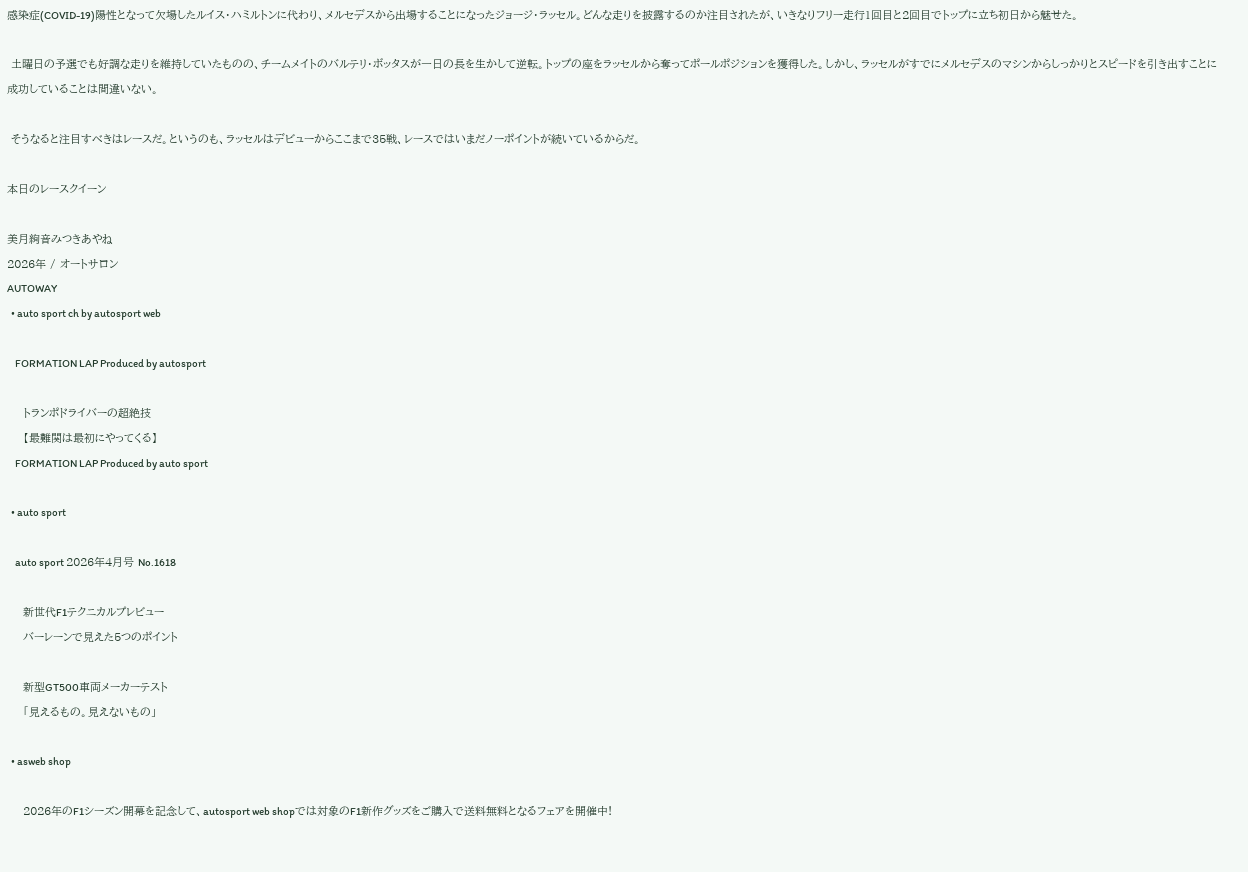感染症(COVID-19)陽性となって欠場したルイス・ハミルトンに代わり、メルセデスから出場することになったジョージ・ラッセル。どんな走りを披露するのか注目されたが、いきなりフリー走行1回目と2回目でトップに立ち初日から魅せた。

 土曜日の予選でも好調な走りを維持していたものの、チームメイトのバルテリ・ボッタスが一日の長を生かして逆転。トップの座をラッセルから奪ってポールポジションを獲得した。しかし、ラッセルがすでにメルセデスのマシンからしっかりとスピードを引き出すことに成功していることは間違いない。

 そうなると注目すべきはレースだ。というのも、ラッセルはデビューからここまで35戦、レースではいまだノーポイントが続いているからだ。

本日のレースクイーン

美月絢音みつきあやね
2026年 / オートサロン
AUTOWAY
  • auto sport ch by autosport web

    FORMATION LAP Produced by autosport

    トランポドライバーの超絶技
    【最難関は最初にやってくる】
    FORMATION LAP Produced by auto sport

  • auto sport

    auto sport 2026年4月号 No.1618

    新世代F1テクニカルプレビュー
    バーレーンで見えた5つのポイント

    新型GT500車両メーカーテスト
    「見えるもの。見えないもの」

  • asweb shop

    2026年のF1シーズン開幕を記念して、autosport web shopでは対象のF1新作グッズをご購入で送料無料となるフェアを開催中!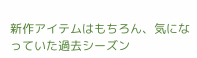新作アイテムはもちろん、気になっていた過去シーズン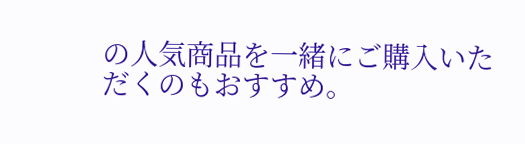の人気商品を一緒にご購入いただくのもおすすめ。